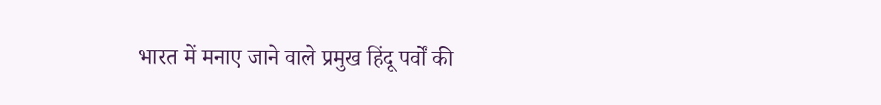भारत में मनाए जाने वाले प्रमुख हिंदू पर्वों की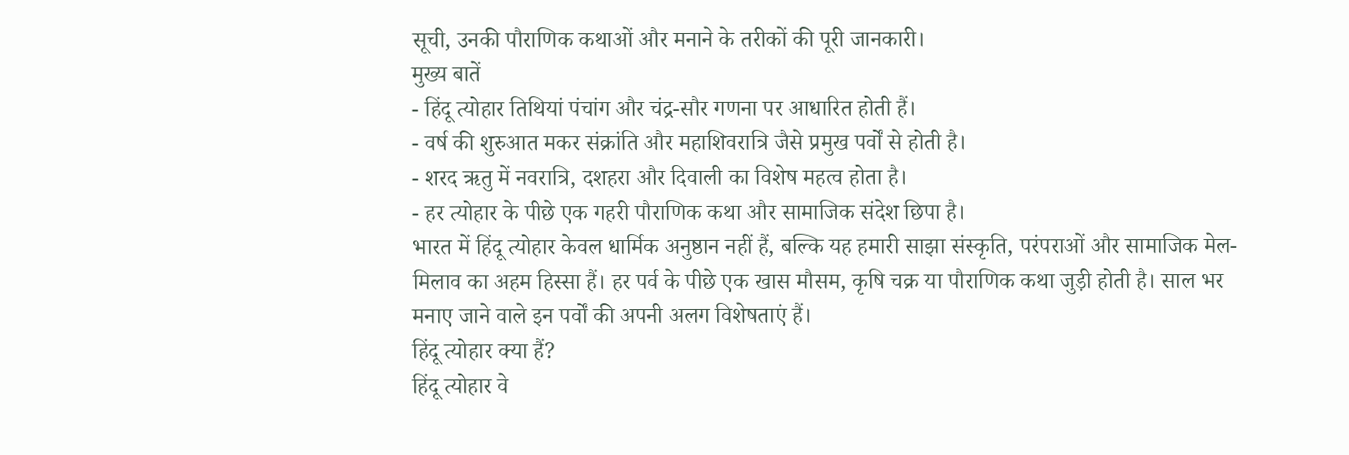सूची, उनकी पौराणिक कथाओं और मनाने के तरीकों की पूरी जानकारी।
मुख्य बातें
- हिंदू त्योहार तिथियां पंचांग और चंद्र-सौर गणना पर आधारित होती हैं।
- वर्ष की शुरुआत मकर संक्रांति और महाशिवरात्रि जैसे प्रमुख पर्वों से होती है।
- शरद ऋतु में नवरात्रि, दशहरा और दिवाली का विशेष महत्व होता है।
- हर त्योहार के पीछे एक गहरी पौराणिक कथा और सामाजिक संदेश छिपा है।
भारत में हिंदू त्योहार केवल धार्मिक अनुष्ठान नहीं हैं, बल्कि यह हमारी साझा संस्कृति, परंपराओं और सामाजिक मेल-मिलाव का अहम हिस्सा हैं। हर पर्व के पीछे एक खास मौसम, कृषि चक्र या पौराणिक कथा जुड़ी होती है। साल भर मनाए जाने वाले इन पर्वों की अपनी अलग विशेषताएं हैं।
हिंदू त्योहार क्या हैं?
हिंदू त्योहार वे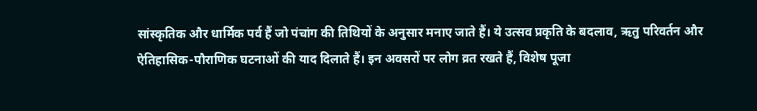सांस्कृतिक और धार्मिक पर्व हैं जो पंचांग की तिथियों के अनुसार मनाए जाते हैं। ये उत्सव प्रकृति के बदलाव, ऋतु परिवर्तन और ऐतिहासिक-पौराणिक घटनाओं की याद दिलाते हैं। इन अवसरों पर लोग व्रत रखते हैं, विशेष पूजा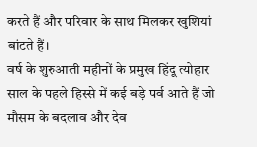करते हैं और परिवार के साथ मिलकर खुशियां बांटते हैं।
वर्ष के शुरुआती महीनों के प्रमुख हिंदू त्योहार
साल के पहले हिस्से में कई बड़े पर्व आते हैं जो मौसम के बदलाव और देव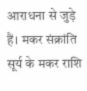आराधना से जुड़े हैं। मकर संक्रांति सूर्य के मकर राशि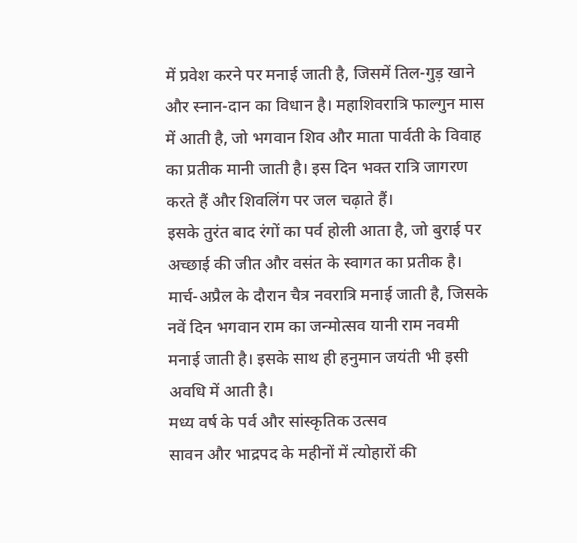में प्रवेश करने पर मनाई जाती है, जिसमें तिल-गुड़ खाने और स्नान-दान का विधान है। महाशिवरात्रि फाल्गुन मास में आती है, जो भगवान शिव और माता पार्वती के विवाह का प्रतीक मानी जाती है। इस दिन भक्त रात्रि जागरण करते हैं और शिवलिंग पर जल चढ़ाते हैं।
इसके तुरंत बाद रंगों का पर्व होली आता है, जो बुराई पर अच्छाई की जीत और वसंत के स्वागत का प्रतीक है। मार्च-अप्रैल के दौरान चैत्र नवरात्रि मनाई जाती है, जिसके नवें दिन भगवान राम का जन्मोत्सव यानी राम नवमी मनाई जाती है। इसके साथ ही हनुमान जयंती भी इसी अवधि में आती है।
मध्य वर्ष के पर्व और सांस्कृतिक उत्सव
सावन और भाद्रपद के महीनों में त्योहारों की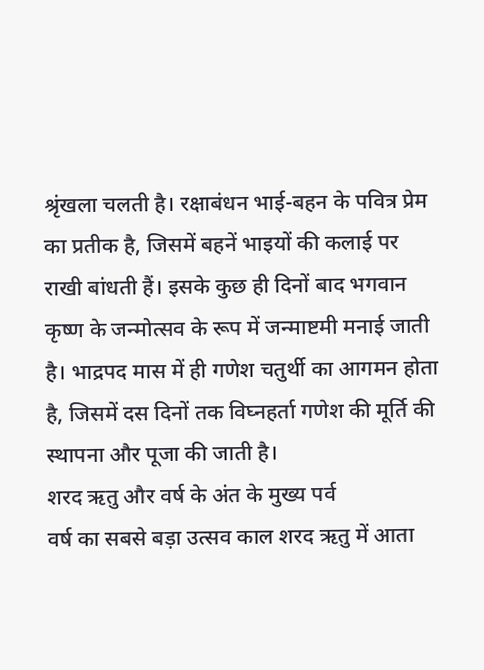श्रृंखला चलती है। रक्षाबंधन भाई-बहन के पवित्र प्रेम का प्रतीक है, जिसमें बहनें भाइयों की कलाई पर राखी बांधती हैं। इसके कुछ ही दिनों बाद भगवान कृष्ण के जन्मोत्सव के रूप में जन्माष्टमी मनाई जाती है। भाद्रपद मास में ही गणेश चतुर्थी का आगमन होता है, जिसमें दस दिनों तक विघ्नहर्ता गणेश की मूर्ति की स्थापना और पूजा की जाती है।
शरद ऋतु और वर्ष के अंत के मुख्य पर्व
वर्ष का सबसे बड़ा उत्सव काल शरद ऋतु में आता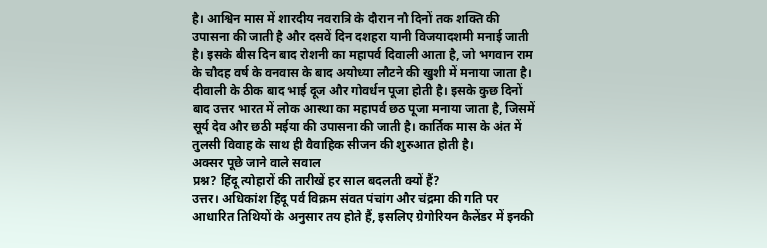है। आश्विन मास में शारदीय नवरात्रि के दौरान नौ दिनों तक शक्ति की उपासना की जाती है और दसवें दिन दशहरा यानी विजयादशमी मनाई जाती है। इसके बीस दिन बाद रोशनी का महापर्व दिवाली आता है, जो भगवान राम के चौदह वर्ष के वनवास के बाद अयोध्या लौटने की खुशी में मनाया जाता है।
दीवाली के ठीक बाद भाई दूज और गोवर्धन पूजा होती है। इसके कुछ दिनों बाद उत्तर भारत में लोक आस्था का महापर्व छठ पूजा मनाया जाता है, जिसमें सूर्य देव और छठी मईया की उपासना की जाती है। कार्तिक मास के अंत में तुलसी विवाह के साथ ही वैवाहिक सीजन की शुरुआत होती है।
अक्सर पूछे जाने वाले सवाल
प्रश्न? हिंदू त्योहारों की तारीखें हर साल बदलती क्यों हैं?
उत्तर। अधिकांश हिंदू पर्व विक्रम संवत पंचांग और चंद्रमा की गति पर आधारित तिथियों के अनुसार तय होते हैं, इसलिए ग्रेगोरियन कैलेंडर में इनकी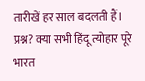तारीखें हर साल बदलती हैं।
प्रश्न? क्या सभी हिंदू त्योहार पूरे भारत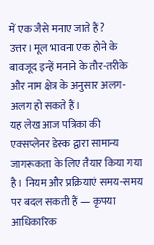में एक जैसे मनाए जाते हैं?
उत्तर। मूल भावना एक होने के बावजूद इन्हें मनाने के तौर-तरीके और नाम क्षेत्र के अनुसार अलग-अलग हो सकते हैं।
यह लेख आज पत्रिका की एक्सप्लेनर डेस्क द्वारा सामान्य जागरूकता के लिए तैयार किया गया है। नियम और प्रक्रियाएं समय-समय पर बदल सकती हैं — कृपया आधिकारिक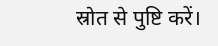स्रोत से पुष्टि करें।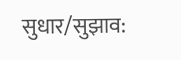सुधार/सुझाव: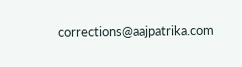corrections@aajpatrika.com